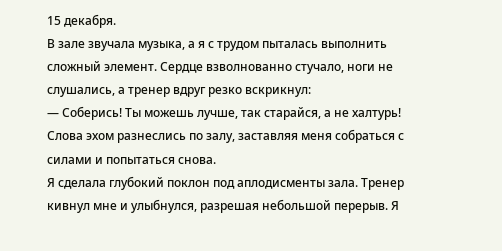15 декабря.
В зале звучала музыка, а я с трудом пыталась выполнить сложный элемент. Сердце взволнованно стучало, ноги не слушались, а тренер вдруг резко вскрикнул:
— Соберись! Ты можешь лучше, так старайся, а не халтурь!
Слова эхом разнеслись по залу, заставляя меня собраться с силами и попытаться снова.
Я сделала глубокий поклон под аплодисменты зала. Тренер кивнул мне и улыбнулся, разрешая небольшой перерыв. Я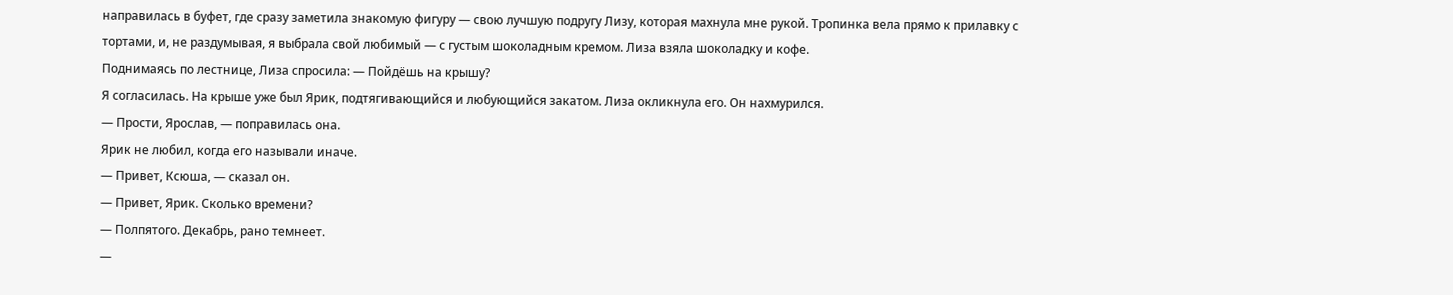направилась в буфет, где сразу заметила знакомую фигуру — свою лучшую подругу Лизу, которая махнула мне рукой. Тропинка вела прямо к прилавку с тортами, и, не раздумывая, я выбрала свой любимый — с густым шоколадным кремом. Лиза взяла шоколадку и кофе.
Поднимаясь по лестнице, Лиза спросила: — Пойдёшь на крышу?
Я согласилась. На крыше уже был Ярик, подтягивающийся и любующийся закатом. Лиза окликнула его. Он нахмурился.
— Прости, Ярослав, — поправилась она.
Ярик не любил, когда его называли иначе.
— Привет, Ксюша, — сказал он.
— Привет, Ярик. Сколько времени?
— Полпятого. Декабрь, рано темнеет.
—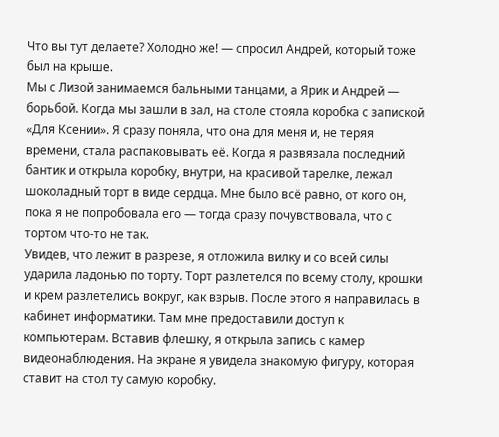Что вы тут делаете? Холодно же! — спросил Андрей, который тоже был на крыше.
Мы с Лизой занимаемся бальными танцами, а Ярик и Андрей — борьбой. Когда мы зашли в зал, на столе стояла коробка с запиской «Для Ксении». Я сразу поняла, что она для меня и, не теряя времени, стала распаковывать её. Когда я развязала последний бантик и открыла коробку, внутри, на красивой тарелке, лежал шоколадный торт в виде сердца. Мне было всё равно, от кого он, пока я не попробовала его — тогда сразу почувствовала, что с тортом что-то не так.
Увидев, что лежит в разрезе, я отложила вилку и со всей силы ударила ладонью по торту. Торт разлетелся по всему столу, крошки и крем разлетелись вокруг, как взрыв. После этого я направилась в кабинет информатики. Там мне предоставили доступ к компьютерам. Вставив флешку, я открыла запись с камер видеонаблюдения. На экране я увидела знакомую фигуру, которая ставит на стол ту самую коробку.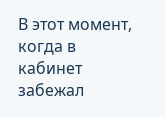В этот момент, когда в кабинет забежал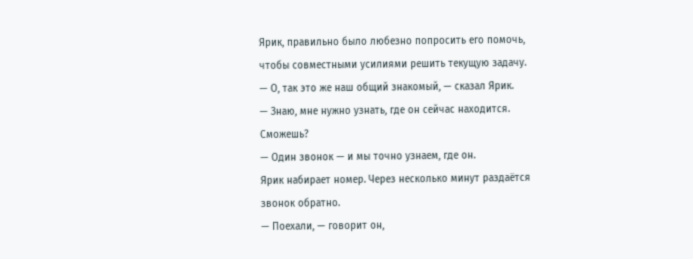Ярик, правильно было любезно попросить его помочь, чтобы совместными усилиями решить текущую задачу.
— О, так это же наш общий знакомый, — сказал Ярик.
— Знаю, мне нужно узнать, где он сейчас находится. Сможешь?
— Один звонок — и мы точно узнаем, где он.
Ярик набирает номер. Через несколько минут раздаётся звонок обратно.
— Поехали, — говорит он,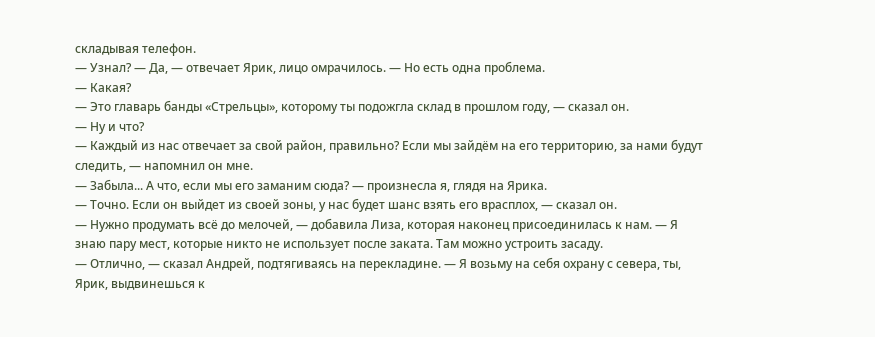складывая телефон.
— Узнал? — Да, — отвечает Ярик, лицо омрачилось. — Но есть одна проблема.
— Какая?
— Это главарь банды «Стрельцы», которому ты подожгла склад в прошлом году, — сказал он.
— Ну и что?
— Каждый из нас отвечает за свой район, правильно? Если мы зайдём на его территорию, за нами будут следить, — напомнил он мне.
— Забыла... А что, если мы его заманим сюда? — произнесла я, глядя на Ярика.
— Точно. Если он выйдет из своей зоны, у нас будет шанс взять его врасплох, — сказал он.
— Нужно продумать всё до мелочей, — добавила Лиза, которая наконец присоединилась к нам. — Я знаю пару мест, которые никто не использует после заката. Там можно устроить засаду.
— Отлично, — сказал Андрей, подтягиваясь на перекладине. — Я возьму на себя охрану с севера, ты, Ярик, выдвинешься к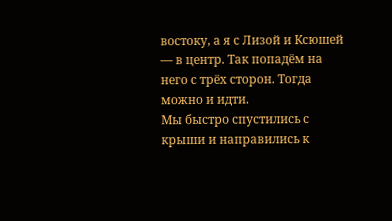востоку, а я с Лизой и Ксюшей — в центр. Так попадём на него с трёх сторон. Тогда можно и идти.
Мы быстро спустились с крыши и направились к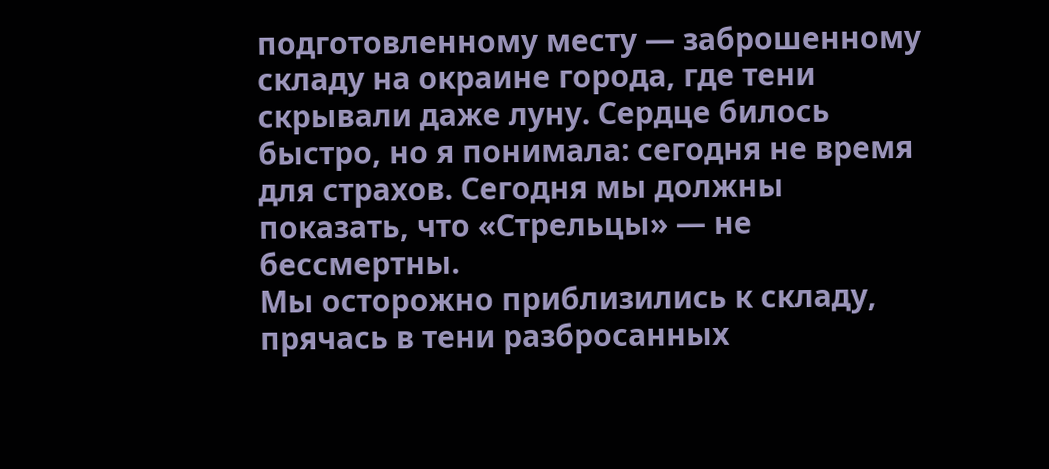подготовленному месту — заброшенному складу на окраине города, где тени скрывали даже луну. Сердце билось быстро, но я понимала: сегодня не время для страхов. Сегодня мы должны показать, что «Стрельцы» — не бессмертны.
Мы осторожно приблизились к складу, прячась в тени разбросанных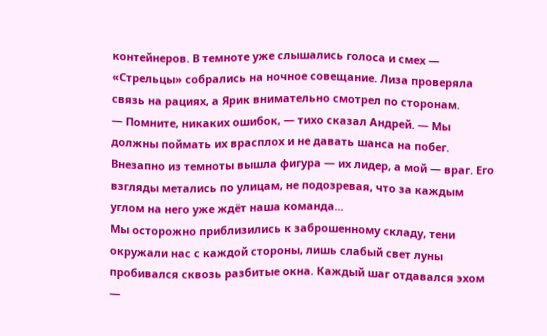контейнеров. В темноте уже слышались голоса и смех — «Стрельцы» собрались на ночное совещание. Лиза проверяла связь на рациях, а Ярик внимательно смотрел по сторонам.
— Помните, никаких ошибок, — тихо сказал Андрей. — Мы должны поймать их врасплох и не давать шанса на побег.
Внезапно из темноты вышла фигура — их лидер, а мой — враг. Его взгляды метались по улицам, не подозревая, что за каждым углом на него уже ждёт наша команда...
Мы осторожно приблизились к заброшенному складу, тени окружали нас с каждой стороны, лишь слабый свет луны пробивался сквозь разбитые окна. Каждый шаг отдавался эхом —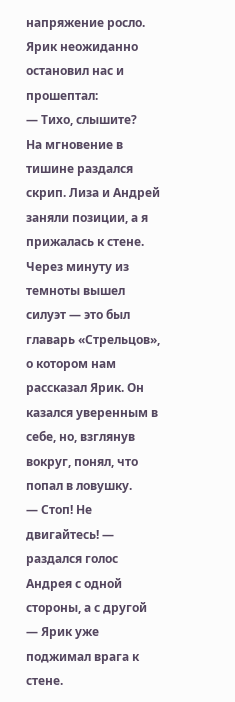напряжение росло. Ярик неожиданно остановил нас и прошептал:
— Тихо, слышите?
На мгновение в тишине раздался скрип. Лиза и Андрей заняли позиции, а я прижалась к стене. Через минуту из темноты вышел силуэт — это был главарь «Стрельцов», о котором нам рассказал Ярик. Он казался уверенным в себе, но, взглянув вокруг, понял, что попал в ловушку.
— Стоп! Не двигайтесь! — раздался голос Андрея с одной стороны, а с другой — Ярик уже поджимал врага к стене.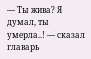— Ты жива? Я думал, ты умерла..! — сказал главарь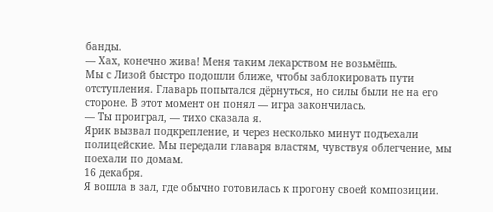банды.
— Хах, конечно жива! Меня таким лекарством не возьмёшь.
Мы с Лизой быстро подошли ближе, чтобы заблокировать пути отступления. Главарь попытался дёрнуться, но силы были не на его стороне. В этот момент он понял — игра закончилась.
— Ты проиграл, — тихо сказала я.
Ярик вызвал подкрепление, и через несколько минут подъехали полицейские. Мы передали главаря властям, чувствуя облегчение, мы поехали по домам.
16 декабря.
Я вошла в зал, где обычно готовилась к прогону своей композиции.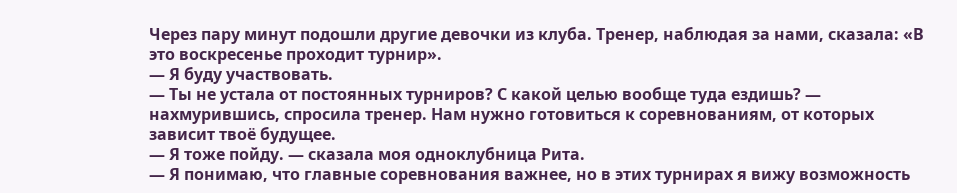Через пару минут подошли другие девочки из клуба. Тренер, наблюдая за нами, сказала: «В это воскресенье проходит турнир».
— Я буду участвовать.
— Ты не устала от постоянных турниров? С какой целью вообще туда ездишь? — нахмурившись, спросила тренер. Нам нужно готовиться к соревнованиям, от которых зависит твоё будущее.
— Я тоже пойду. — сказала моя одноклубница Рита.
— Я понимаю, что главные соревнования важнее, но в этих турнирах я вижу возможность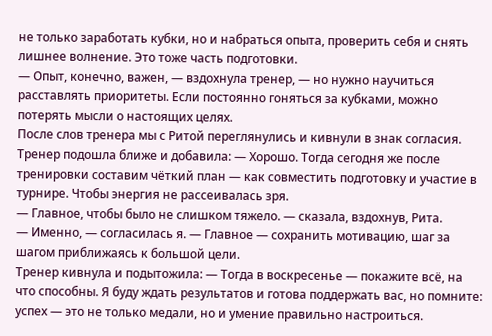не только заработать кубки, но и набраться опыта, проверить себя и снять лишнее волнение. Это тоже часть подготовки.
— Опыт, конечно, важен, — вздохнула тренер, — но нужно научиться расставлять приоритеты. Если постоянно гоняться за кубками, можно потерять мысли о настоящих целях.
После слов тренера мы с Ритой переглянулись и кивнули в знак согласия. Тренер подошла ближе и добавила: — Хорошо. Тогда сегодня же после тренировки составим чёткий план — как совместить подготовку и участие в турнире. Чтобы энергия не рассеивалась зря.
— Главное, чтобы было не слишком тяжело. — сказала, вздохнув, Рита.
— Именно, — согласилась я. — Главное — сохранить мотивацию, шаг за шагом приближаясь к большой цели.
Тренер кивнула и подытожила: — Тогда в воскресенье — покажите всё, на что способны. Я буду ждать результатов и готова поддержать вас, но помните: успех — это не только медали, но и умение правильно настроиться.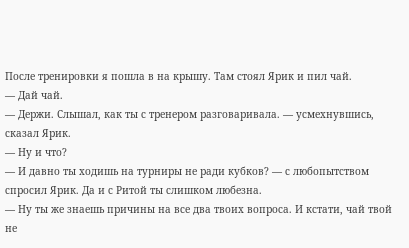После тренировки я пошла в на крышу. Там стоял Ярик и пил чай.
— Дай чай.
— Держи. Слышал, как ты с тренером разговаривала. — усмехнувшись, сказал Ярик.
— Ну и что?
— И давно ты ходишь на турниры не ради кубков? — с любопытством спросил Ярик. Да и с Ритой ты слишком любезна.
— Ну ты же знаешь причины на все два твоих вопроса. И кстати, чай твой не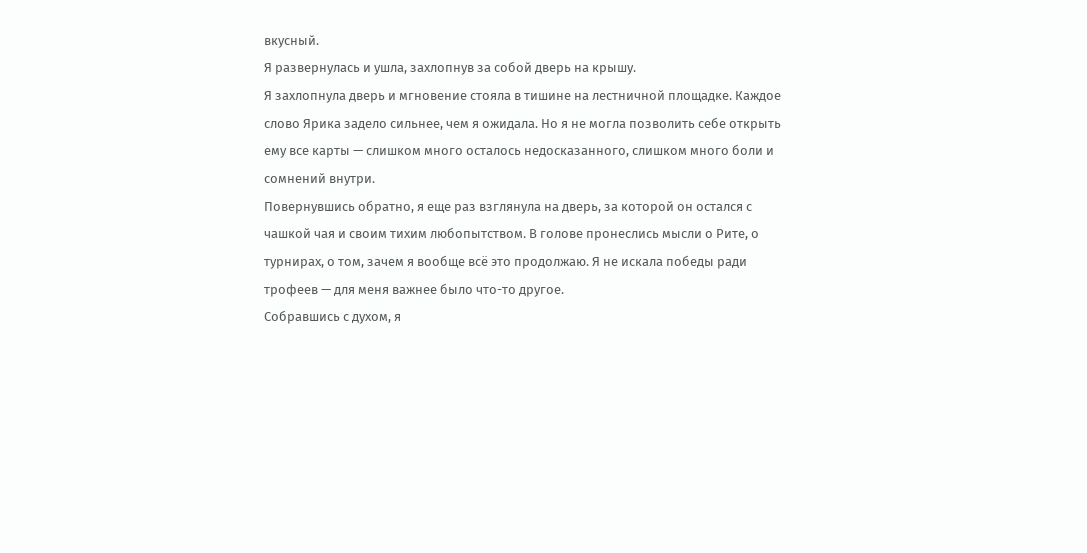вкусный.
Я развернулась и ушла, захлопнув за собой дверь на крышу.
Я захлопнула дверь и мгновение стояла в тишине на лестничной площадке. Каждое слово Ярика задело сильнее, чем я ожидала. Но я не могла позволить себе открыть ему все карты — слишком много осталось недосказанного, слишком много боли и сомнений внутри.
Повернувшись обратно, я еще раз взглянула на дверь, за которой он остался с чашкой чая и своим тихим любопытством. В голове пронеслись мысли о Рите, о турнирах, о том, зачем я вообще всё это продолжаю. Я не искала победы ради трофеев — для меня важнее было что-то другое.
Собравшись с духом, я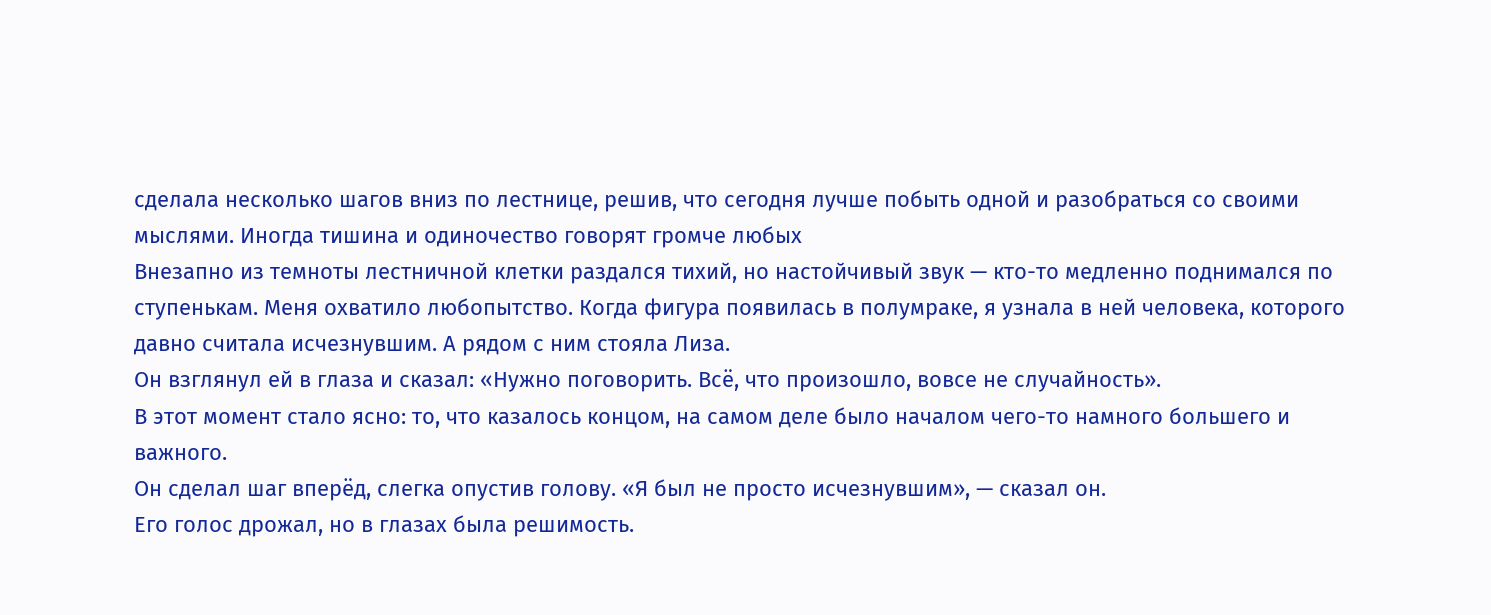сделала несколько шагов вниз по лестнице, решив, что сегодня лучше побыть одной и разобраться со своими мыслями. Иногда тишина и одиночество говорят громче любых
Внезапно из темноты лестничной клетки раздался тихий, но настойчивый звук — кто-то медленно поднимался по ступенькам. Меня охватило любопытство. Когда фигура появилась в полумраке, я узнала в ней человека, которого давно считала исчезнувшим. А рядом с ним стояла Лиза.
Он взглянул ей в глаза и сказал: «Нужно поговорить. Всё, что произошло, вовсе не случайность».
В этот момент стало ясно: то, что казалось концом, на самом деле было началом чего-то намного большего и важного.
Он сделал шаг вперёд, слегка опустив голову. «Я был не просто исчезнувшим», — сказал он.
Его голос дрожал, но в глазах была решимость.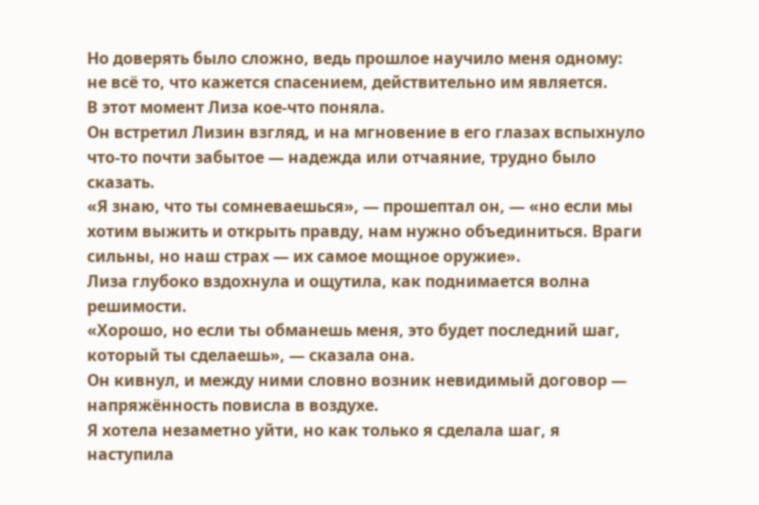Но доверять было сложно, ведь прошлое научило меня одному: не всё то, что кажется спасением, действительно им является.
В этот момент Лиза кое-что поняла.
Он встретил Лизин взгляд, и на мгновение в его глазах вспыхнуло что-то почти забытое — надежда или отчаяние, трудно было сказать.
«Я знаю, что ты сомневaешься», — прошептал он, — «но если мы хотим выжить и открыть правду, нам нужно объединиться. Враги сильны, но наш страх — их самое мощное оружие».
Лиза глубоко вздохнула и ощутила, как поднимается волна решимости.
«Хорошо, но если ты обманешь меня, это будет последний шаг, который ты сделаешь», — сказала она.
Он кивнул, и между ними словно возник невидимый договор — напряжённость повисла в воздухе.
Я хотела незаметно уйти, но как только я сделала шаг, я наступила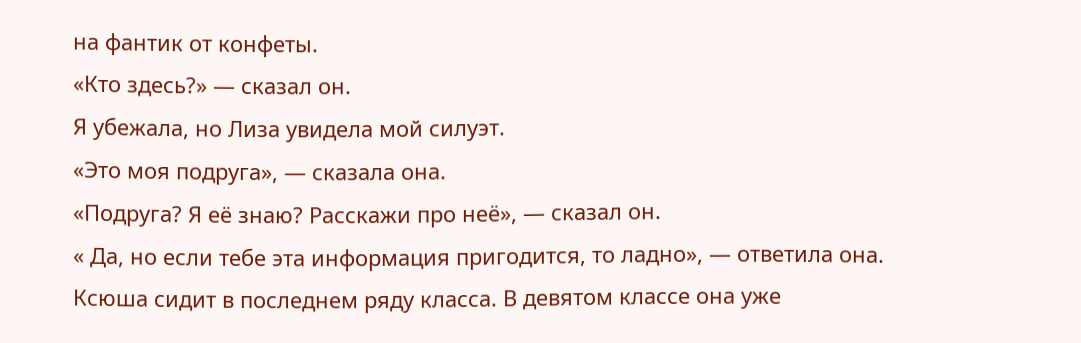на фантик от конфеты.
«Кто здесь?» — сказал он.
Я убежала, но Лиза увидела мой силуэт.
«Это моя подруга», — сказала она.
«Подруга? Я её знаю? Расскажи про неё», — сказал он.
« Да, но если тебе эта информация пригодится, то ладно», — ответила она.
Ксюша сидит в последнем ряду класса. В девятом классе она уже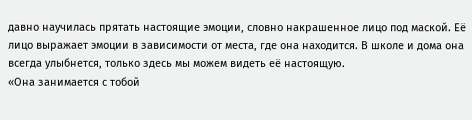давно научилась прятать настоящие эмоции, словно накрашенное лицо под маской. Её лицо выражает эмоции в зависимости от места, где она находится. В школе и дома она всегда улыбнется, только здесь мы можем видеть её настоящую.
«Она занимается с тобой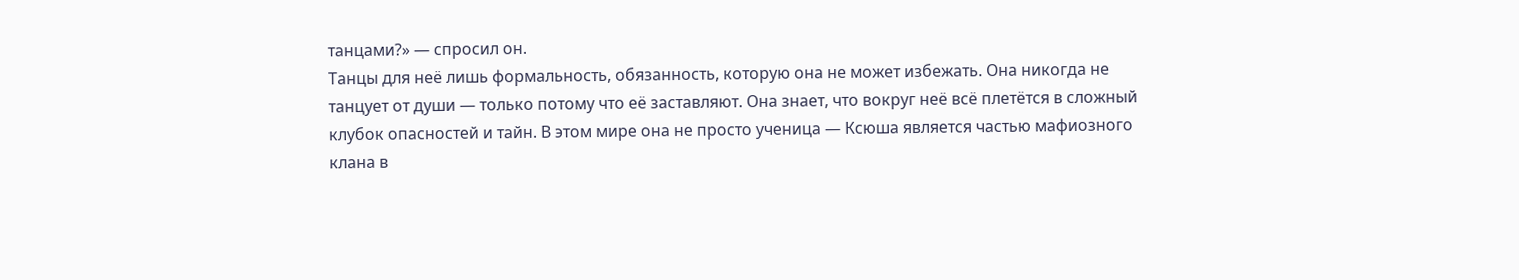танцами?» — спросил он.
Танцы для неё лишь формальность, обязанность, которую она не может избежать. Она никогда не танцует от души — только потому что её заставляют. Она знает, что вокруг неё всё плетётся в сложный клубок опасностей и тайн. В этом мире она не просто ученица — Ксюша является частью мафиозного клана в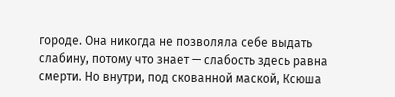городе. Она никогда не позволяла себе выдать слабину, потому что знает — слабость здесь равна смерти. Но внутри, под скованной маской, Ксюша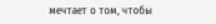мечтает о том, чтобы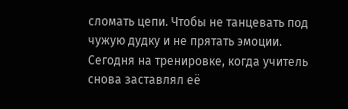сломать цепи. Чтобы не танцевать под чужую дудку и не прятать эмоции.
Сегодня на тренировке, когда учитель снова заставлял её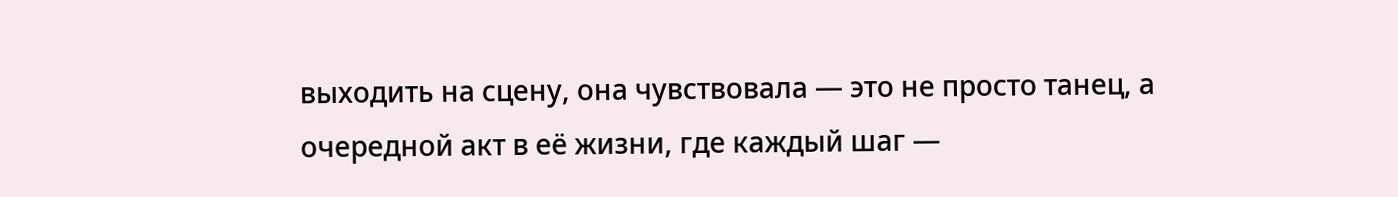выходить на сцену, она чувствовала — это не просто танец, а очередной акт в её жизни, где каждый шаг —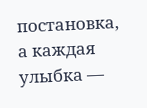постановка, а каждая улыбка —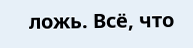ложь. Всё, что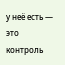у неё есть — это контроль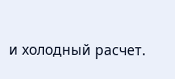и холодный расчет.